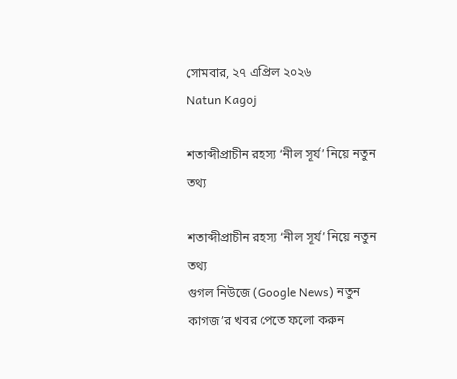সোমবার, ২৭ এপ্রিল ২০২৬
Natun Kagoj

শতাব্দীপ্রাচীন রহস্য ‘নীল সূর্য’ নিয়ে নতুন তথ্য

শতাব্দীপ্রাচীন রহস্য ‘নীল সূর্য’ নিয়ে নতুন তথ্য
গুগল নিউজে (Google News) নতুন কাগজ’র খবর পেতে ফলো করুন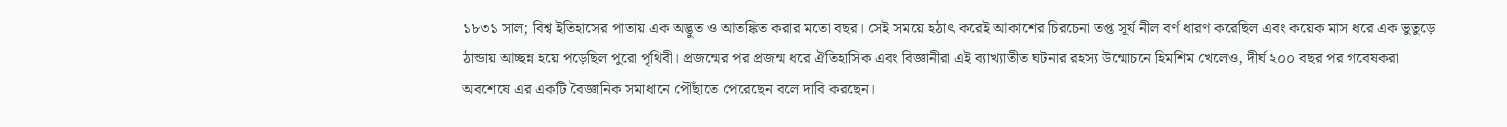১৮৩১ সাল; বিশ্ব ইতিহাসের পাতায় এক অদ্ভুত ও আতঙ্কিত করার মতো বছর। সেই সময়ে হঠাৎ করেই আকাশের চিরচেনা তপ্ত সূর্য নীল বর্ণ ধারণ করেছিল এবং কয়েক মাস ধরে এক ভুতুড়ে ঠান্ডায় আচ্ছন্ন হয়ে পড়েছিল পুরো পৃথিবী। প্রজন্মের পর প্রজন্ম ধরে ঐতিহাসিক এবং বিজ্ঞানীরা এই ব্যাখ্যাতীত ঘটনার রহস্য উন্মোচনে হিমশিম খেলেও, দীর্ঘ ২০০ বছর পর গবেষকরা অবশেষে এর একটি বৈজ্ঞানিক সমাধানে পৌঁছাতে পেরেছেন বলে দাবি করছেন।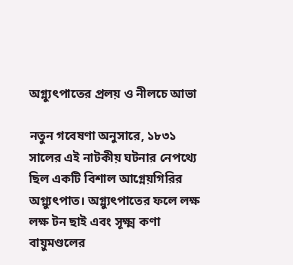অগ্ন্যুৎপাতের প্রলয় ও নীলচে আভা

নতুন গবেষণা অনুসারে, ১৮৩১ সালের এই নাটকীয় ঘটনার নেপথ্যে ছিল একটি বিশাল আগ্নেয়গিরির অগ্ন্যুৎপাত। অগ্ন্যুৎপাতের ফলে লক্ষ লক্ষ টন ছাই এবং সূক্ষ্ম কণা বায়ুমণ্ডলের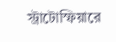স্ট্রাটোস্ফিয়ারে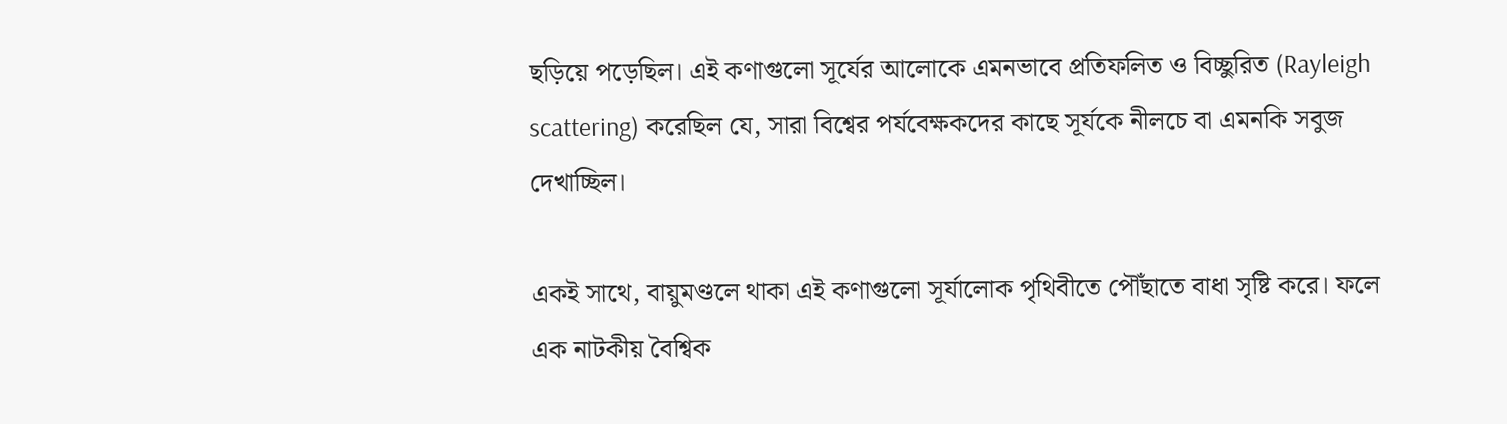ছড়িয়ে পড়েছিল। এই কণাগুলো সূর্যের আলোকে এমনভাবে প্রতিফলিত ও বিচ্ছুরিত (Rayleigh scattering) করেছিল যে, সারা বিশ্বের পর্যবেক্ষকদের কাছে সূর্যকে নীলচে বা এমনকি সবুজ দেখাচ্ছিল।

একই সাথে, বায়ুমণ্ডলে থাকা এই কণাগুলো সূর্যালোক পৃথিবীতে পৌঁছাতে বাধা সৃষ্টি করে। ফলে এক নাটকীয় বৈশ্বিক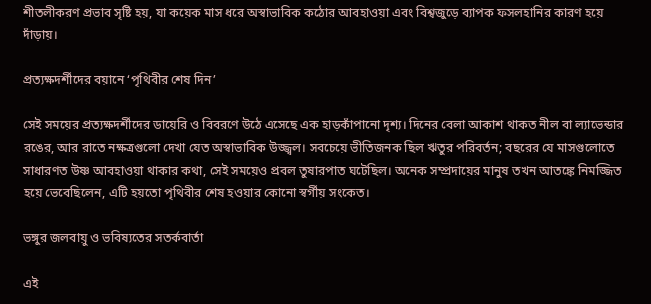শীতলীকরণ প্রভাব সৃষ্টি হয়, যা কয়েক মাস ধরে অস্বাভাবিক কঠোর আবহাওয়া এবং বিশ্বজুড়ে ব্যাপক ফসলহানির কারণ হয়ে দাঁড়ায়।

প্রত্যক্ষদর্শীদের বয়ানে ‘পৃথিবীর শেষ দিন’

সেই সময়ের প্রত্যক্ষদর্শীদের ডায়েরি ও বিবরণে উঠে এসেছে এক হাড়কাঁপানো দৃশ্য। দিনের বেলা আকাশ থাকত নীল বা ল্যাভেন্ডার রঙের, আর রাতে নক্ষত্রগুলো দেখা যেত অস্বাভাবিক উজ্জ্বল। সবচেয়ে ভীতিজনক ছিল ঋতুর পরিবর্তন; বছরের যে মাসগুলোতে সাধারণত উষ্ণ আবহাওয়া থাকার কথা, সেই সময়েও প্রবল তুষারপাত ঘটেছিল। অনেক সম্প্রদায়ের মানুষ তখন আতঙ্কে নিমজ্জিত হয়ে ভেবেছিলেন, এটি হয়তো পৃথিবীর শেষ হওয়ার কোনো স্বর্গীয় সংকেত।

ভঙ্গুর জলবায়ু ও ভবিষ্যতের সতর্কবার্তা

এই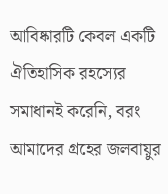আবিষ্কারটি কেবল একটি ঐতিহাসিক রহস্যের সমাধানই করেনি, বরং আমাদের গ্রহের জলবায়ুর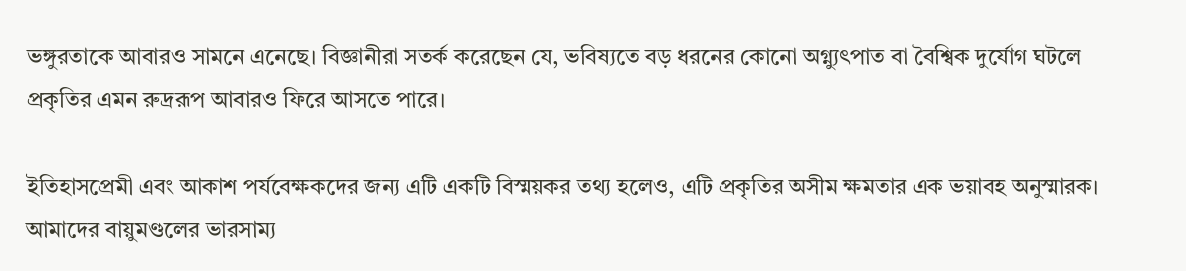ভঙ্গুরতাকে আবারও সামনে এনেছে। বিজ্ঞানীরা সতর্ক করেছেন যে, ভবিষ্যতে বড় ধরনের কোনো অগ্ন্যুৎপাত বা বৈশ্বিক দুর্যোগ ঘটলে প্রকৃতির এমন রুদ্ররূপ আবারও ফিরে আসতে পারে।

ইতিহাসপ্রেমী এবং আকাশ পর্যবেক্ষকদের জন্য এটি একটি বিস্ময়কর তথ্য হলেও, এটি প্রকৃতির অসীম ক্ষমতার এক ভয়াবহ অনুস্মারক। আমাদের বায়ুমণ্ডলের ভারসাম্য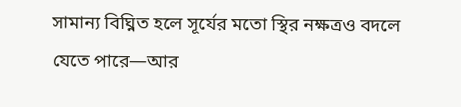সামান্য বিঘ্নিত হলে সূর্যের মতো স্থির নক্ষত্রও বদলে যেতে পারে—আর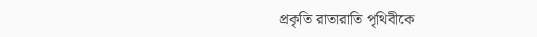প্রকৃতি রাতারাতি পৃথিবীকে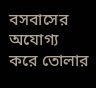বসবাসের অযোগ্য করে তোলার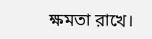ক্ষমতা রাখে।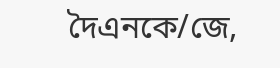দৈএনকে/জে,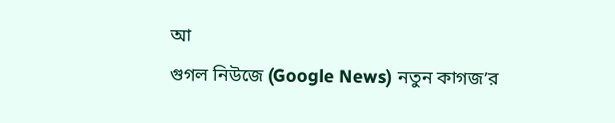আ
গুগল নিউজে (Google News) নতুন কাগজ’র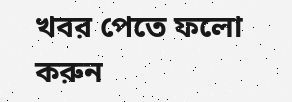খবর পেতে ফলো করুন